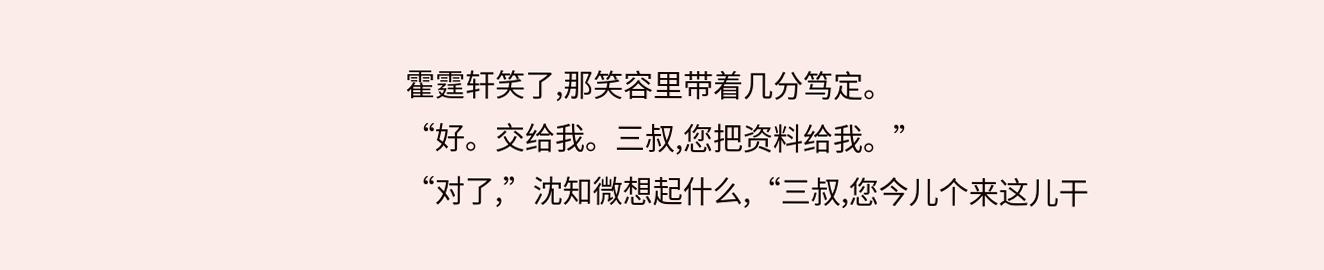霍霆轩笑了,那笑容里带着几分笃定。
“好。交给我。三叔,您把资料给我。”
“对了,”沈知微想起什么,“三叔,您今儿个来这儿干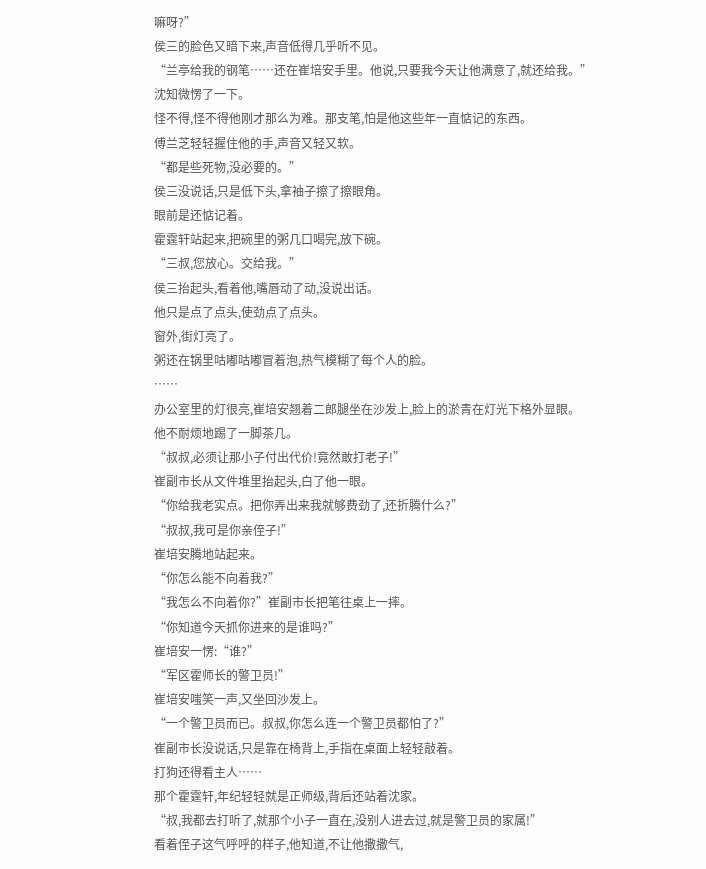嘛呀?”
侯三的脸色又暗下来,声音低得几乎听不见。
“兰亭给我的钢笔……还在崔培安手里。他说,只要我今天让他满意了,就还给我。”
沈知微愣了一下。
怪不得,怪不得他刚才那么为难。那支笔,怕是他这些年一直惦记的东西。
傅兰芝轻轻握住他的手,声音又轻又软。
“都是些死物,没必要的。”
侯三没说话,只是低下头,拿袖子擦了擦眼角。
眼前是还惦记着。
霍霆轩站起来,把碗里的粥几口喝完,放下碗。
“三叔,您放心。交给我。”
侯三抬起头,看着他,嘴唇动了动,没说出话。
他只是点了点头,使劲点了点头。
窗外,街灯亮了。
粥还在锅里咕嘟咕嘟冒着泡,热气模糊了每个人的脸。
……
办公室里的灯很亮,崔培安翘着二郎腿坐在沙发上,脸上的淤青在灯光下格外显眼。
他不耐烦地踢了一脚茶几。
“叔叔,必须让那小子付出代价!竟然敢打老子!”
崔副市长从文件堆里抬起头,白了他一眼。
“你给我老实点。把你弄出来我就够费劲了,还折腾什么?”
“叔叔,我可是你亲侄子!”
崔培安腾地站起来。
“你怎么能不向着我?”
“我怎么不向着你?”崔副市长把笔往桌上一摔。
“你知道今天抓你进来的是谁吗?”
崔培安一愣:“谁?”
“军区霍师长的警卫员!”
崔培安嗤笑一声,又坐回沙发上。
“一个警卫员而已。叔叔,你怎么连一个警卫员都怕了?”
崔副市长没说话,只是靠在椅背上,手指在桌面上轻轻敲着。
打狗还得看主人……
那个霍霆轩,年纪轻轻就是正师级,背后还站着沈家。
“叔,我都去打听了,就那个小子一直在,没别人进去过,就是警卫员的家属!”
看着侄子这气呼呼的样子,他知道,不让他撒撒气,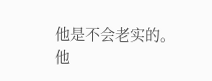他是不会老实的。
他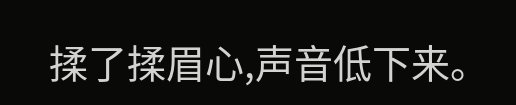揉了揉眉心,声音低下来。